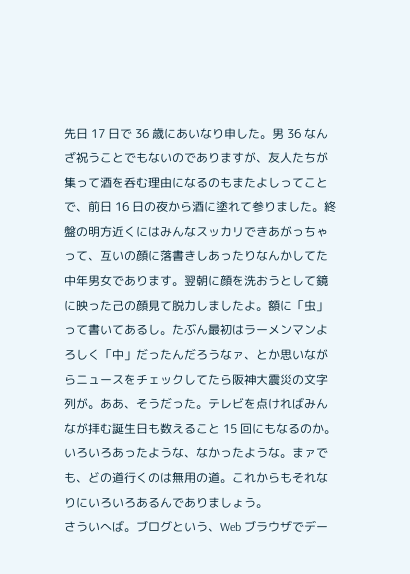先日 17 日で 36 歳にあいなり申した。男 36 なんざ祝うことでもないのでありますが、友人たちが集って酒を呑む理由になるのもまたよしってことで、前日 16 日の夜から酒に塗れて参りました。終盤の明方近くにはみんなスッカリできあがっちゃって、互いの顔に落書きしあったりなんかしてた中年男女であります。翌朝に顔を洗おうとして鏡に映った己の顔見て脱力しましたよ。額に「虫」って書いてあるし。たぶん最初はラーメンマンよろしく「中」だったんだろうなァ、とか思いながらニュースをチェックしてたら阪神大震災の文字列が。ああ、そうだった。テレビを点ければみんなが拝む誕生日も数えること 15 回にもなるのか。いろいろあったような、なかったような。まァでも、どの道行くのは無用の道。これからもそれなりにいろいろあるんでありましょう。
さういへば。ブログという、Web ブラウザでデー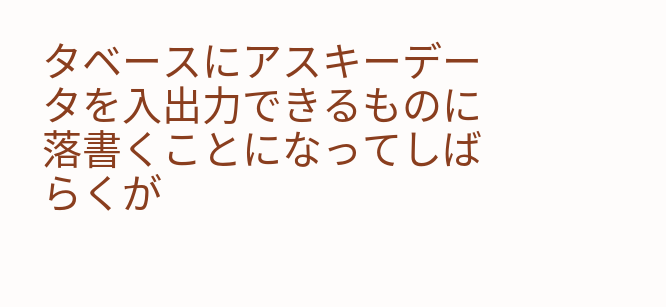タベースにアスキーデータを入出力できるものに落書くことになってしばらくが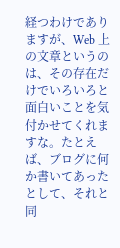経つわけでありますが、Web 上の文章というのは、その存在だけでいろいろと面白いことを気付かせてくれますな。たとえば、ブログに何か書いてあったとして、それと同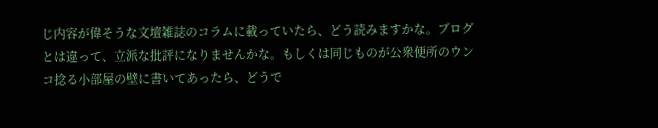じ内容が偉そうな文壇雑誌のコラムに載っていたら、どう読みますかな。ブログとは違って、立派な批評になりませんかな。もしくは同じものが公衆便所のウンコ捻る小部屋の壁に書いてあったら、どうで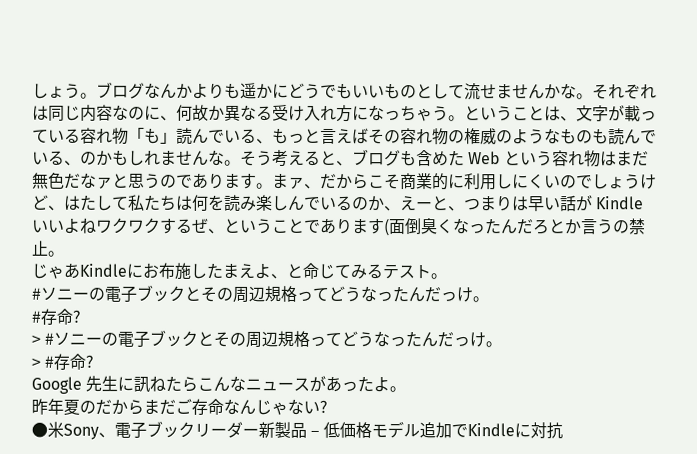しょう。ブログなんかよりも遥かにどうでもいいものとして流せませんかな。それぞれは同じ内容なのに、何故か異なる受け入れ方になっちゃう。ということは、文字が載っている容れ物「も」読んでいる、もっと言えばその容れ物の権威のようなものも読んでいる、のかもしれませんな。そう考えると、ブログも含めた Web という容れ物はまだ無色だなァと思うのであります。まァ、だからこそ商業的に利用しにくいのでしょうけど、はたして私たちは何を読み楽しんでいるのか、えーと、つまりは早い話が Kindle いいよねワクワクするぜ、ということであります(面倒臭くなったんだろとか言うの禁止。
じゃあKindleにお布施したまえよ、と命じてみるテスト。
#ソニーの電子ブックとその周辺規格ってどうなったんだっけ。
#存命?
> #ソニーの電子ブックとその周辺規格ってどうなったんだっけ。
> #存命?
Google 先生に訊ねたらこんなニュースがあったよ。
昨年夏のだからまだご存命なんじゃない?
●米Sony、電子ブックリーダー新製品 – 低価格モデル追加でKindleに対抗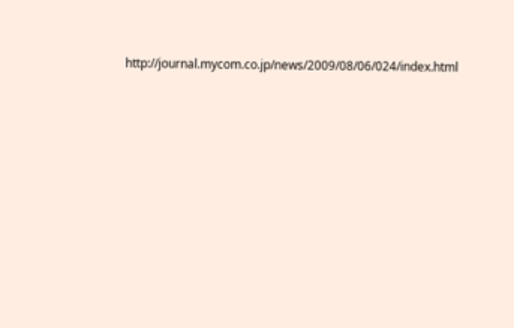http://journal.mycom.co.jp/news/2009/08/06/024/index.html